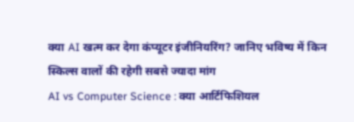क्या AI खत्म कर देगा कंप्यूटर इंजीनियरिंग? जानिए भविष्य में किन स्किल्स वालों की रहेगी सबसे ज्यादा मांग
AI vs Computer Science : क्या आर्टिफिशियल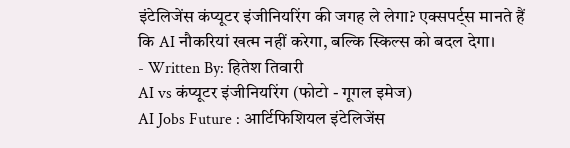इंटेलिजेंस कंप्यूटर इंजीनियरिंग की जगह ले लेगा? एक्सपर्ट्स मानते हैं कि AI नौकरियां खत्म नहीं करेगा, बल्कि स्किल्स को बदल देगा।
- Written By: हितेश तिवारी
AI vs कंप्यूटर इंजीनियरिंग (फोटो - गूगल इमेज)
AI Jobs Future : आर्टिफिशियल इंटेलिजेंस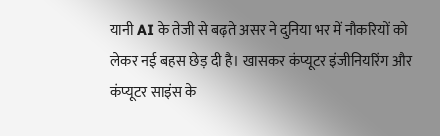यानी AI के तेजी से बढ़ते असर ने दुनिया भर में नौकरियों को लेकर नई बहस छेड़ दी है। खासकर कंप्यूटर इंजीनियरिंग और कंप्यूटर साइंस के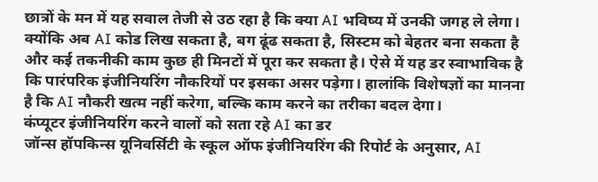छात्रों के मन में यह सवाल तेजी से उठ रहा है कि क्या AI भविष्य में उनकी जगह ले लेगा।
क्योंकि अब AI कोड लिख सकता है, बग ढूंढ सकता है, सिस्टम को बेहतर बना सकता है और कई तकनीकी काम कुछ ही मिनटों में पूरा कर सकता है। ऐसे में यह डर स्वाभाविक है कि पारंपरिक इंजीनियरिंग नौकरियों पर इसका असर पड़ेगा। हालांकि विशेषज्ञों का मानना है कि AI नौकरी खत्म नहीं करेगा, बल्कि काम करने का तरीका बदल देगा।
कंप्यूटर इंजीनियरिंग करने वालों को सता रहे AI का डर
जॉन्स हॉपकिन्स यूनिवर्सिटी के स्कूल ऑफ इंजीनियरिंग की रिपोर्ट के अनुसार, AI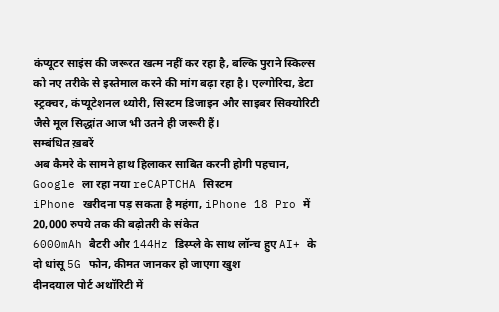कंप्यूटर साइंस की जरूरत खत्म नहीं कर रहा है, बल्कि पुराने स्किल्स को नए तरीके से इस्तेमाल करने की मांग बढ़ा रहा है। एल्गोरिद्म, डेटा स्ट्रक्चर, कंप्यूटेशनल थ्योरी, सिस्टम डिजाइन और साइबर सिक्योरिटी जैसे मूल सिद्धांत आज भी उतने ही जरूरी हैं।
सम्बंधित ख़बरें
अब कैमरे के सामने हाथ हिलाकर साबित करनी होगी पहचान, Google ला रहा नया reCAPTCHA सिस्टम
iPhone खरीदना पड़ सकता है महंगा, iPhone 18 Pro में 20,000 रुपये तक की बढ़ोतरी के संकेत
6000mAh बैटरी और 144Hz डिस्प्ले के साथ लॉन्च हुए AI+ के दो धांसू 5G फोन, कीमत जानकर हो जाएगा खुश
दीनदयाल पोर्ट अथॉरिटी में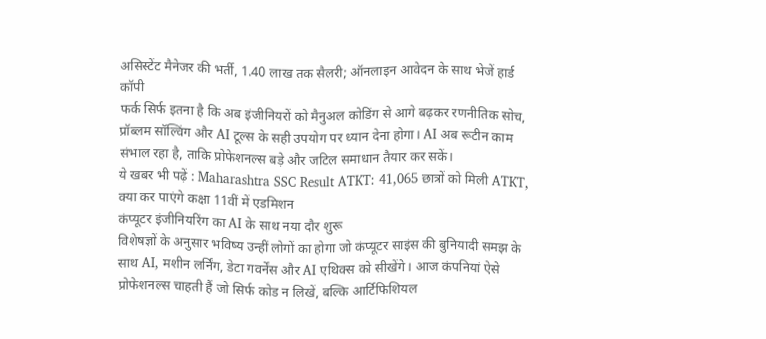असिस्टेंट मैनेजर की भर्ती, 1.40 लाख तक सैलरी; ऑनलाइन आवेदन के साथ भेजें हार्ड कॉपी
फर्क सिर्फ इतना है कि अब इंजीनियरों को मैनुअल कोडिंग से आगे बढ़कर रणनीतिक सोच, प्रॉब्लम सॉल्विंग और AI टूल्स के सही उपयोग पर ध्यान देना होगा। AI अब रूटीन काम संभाल रहा है, ताकि प्रोफेशनल्स बड़े और जटिल समाधान तैयार कर सकें।
ये खबर भी पढ़ें : Maharashtra SSC Result ATKT: 41,065 छात्रों को मिली ATKT, क्या कर पाएंगे कक्षा 11वीं में एडमिशन
कंप्यूटर इंजीनियरिंग का AI के साथ नया दौर शुरू
विशेषज्ञों के अनुसार भविष्य उन्हीं लोगों का होगा जो कंप्यूटर साइंस की बुनियादी समझ के साथ AI, मशीन लर्निंग, डेटा गवर्नेंस और AI एथिक्स को सीखेंगे। आज कंपनियां ऐसे प्रोफेशनल्स चाहती हैं जो सिर्फ कोड न लिखें, बल्कि आर्टिफिशियल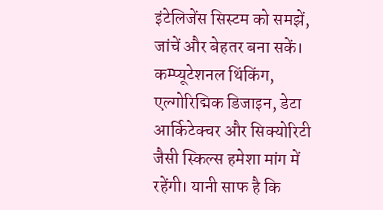इंटेलिजेंस सिस्टम को समझें, जांचें और बेहतर बना सकें।
कम्प्यूटेशनल थिंकिंग, एल्गोरिद्मिक डिजाइन, डेटा आर्किटेक्चर और सिक्योरिटी जैसी स्किल्स हमेशा मांग में रहेंगी। यानी साफ है कि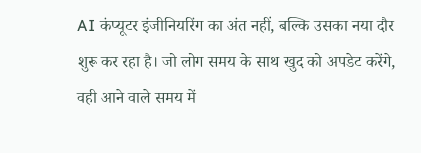AI कंप्यूटर इंजीनियरिंग का अंत नहीं, बल्कि उसका नया दौर शुरू कर रहा है। जो लोग समय के साथ खुद को अपडेट करेंगे, वही आने वाले समय में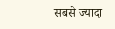सबसे ज्यादा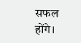सफल होंगे।